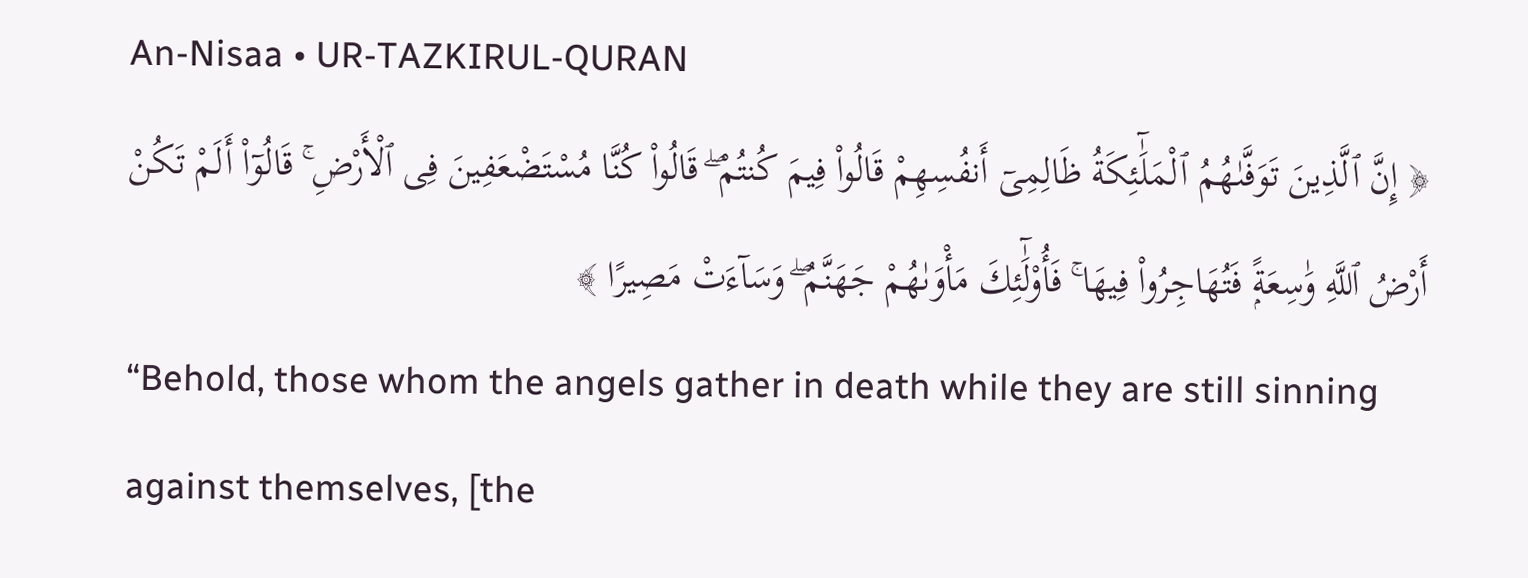An-Nisaa • UR-TAZKIRUL-QURAN
﴿ إِنَّ ٱلَّذِينَ تَوَفَّىٰهُمُ ٱلْمَلَٰٓئِكَةُ ظَالِمِىٓ أَنفُسِهِمْ قَالُوا۟ فِيمَ كُنتُمْ ۖ قَالُوا۟ كُنَّا مُسْتَضْعَفِينَ فِى ٱلْأَرْضِ ۚ قَالُوٓا۟ أَلَمْ تَكُنْ أَرْضُ ٱللَّهِ وَٰسِعَةًۭ فَتُهَاجِرُوا۟ فِيهَا ۚ فَأُو۟لَٰٓئِكَ مَأْوَىٰهُمْ جَهَنَّمُ ۖ وَسَآءَتْ مَصِيرًا ﴾
“Behold, those whom the angels gather in death while they are still sinning against themselves, [the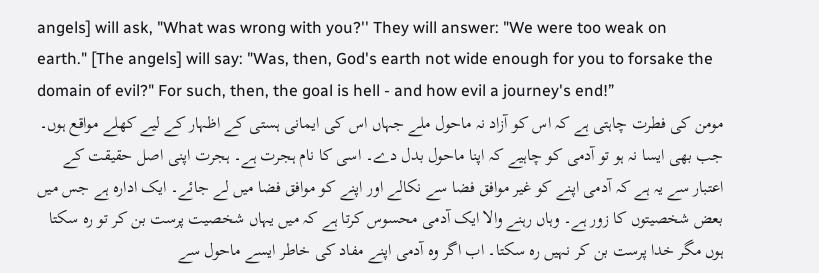angels] will ask, "What was wrong with you?'' They will answer: "We were too weak on earth." [The angels] will say: "Was, then, God's earth not wide enough for you to forsake the domain of evil?" For such, then, the goal is hell - and how evil a journey's end!”
مومن کی فطرت چاہتی ہے کہ اس کو آزاد نہ ماحول ملے جہاں اس کی ایمانی ہستی کے اظہار کے لیے کھلے مواقع ہوں۔ جب بھی ایسا نہ ہو تو آدمی کو چاہیے کہ اپنا ماحول بدل دے۔ اسی کا نام ہجرت ہے۔ ہجرت اپنی اصل حقیقت کے اعتبار سے یہ ہے کہ آدمی اپنے کو غیر موافق فضا سے نکالے اور اپنے کو موافق فضا میں لے جائے۔ ایک ادارہ ہے جس میں بعض شخصیتوں کا زور ہے۔ وہاں رہنے والا ایک آدمی محسوس کرتا ہے کہ میں یہاں شخصیت پرست بن کر تو رہ سکتا ہوں مگر خدا پرست بن کر نہیں رہ سکتا۔ اب اگر وہ آدمی اپنے مفاد کی خاطر ایسے ماحول سے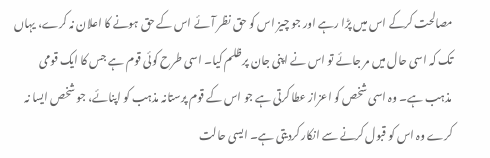مصالحت کرکے اس میں پڑا رہے اور جو چیز اس کو حق نظر آئے اس کے حق ہونے کا اعلان نہ کرے، یہاں تک کہ اسی حال میں مر جائے تو اس نے اپنی جان پر ظلم کیا۔ اسی طرح کوئی قوم ہے جس کا ایک قومی مذہب ہے۔ وہ اسی شخص کو اعزاز عطا کرتی ہے جو اس کے قوم پرستانہ مذہب کو اپنائے، جو شخص ایسا نہ کرے وہ اس کو قبول کرنے سے انکار کردیتی ہے۔ ایسی حالت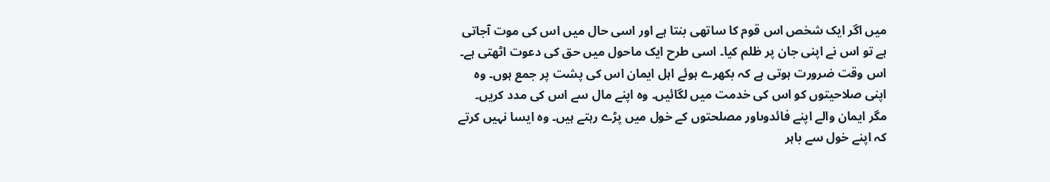میں اگر ایک شخص اس قوم کا ساتھی بنتا ہے اور اسی حال میں اس کی موت آجاتی ہے تو اس نے اپنی جان پر ظلم کیا۔ اسی طرح ایک ماحول میں حق کی دعوت اٹھتی ہے۔ اس وقت ضرورت ہوتی ہے کہ بکھرے ہوئے اہل ایمان اس کی پشت پر جمع ہوں۔ وہ اپنی صلاحیتوں کو اس کی خدمت میں لگائیں۔ وہ اپنے مال سے اس کی مدد کریں۔ مگر ایمان والے اپنے فائدوںاور مصلحتوں کے خول میں پڑے رہتے ہیں۔ وہ ایسا نہیں کرتے کہ اپنے خول سے باہر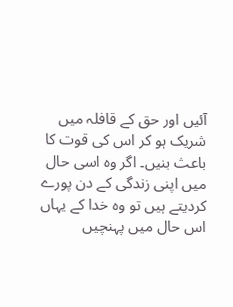آئیں اور حق کے قافلہ میں شریک ہو کر اس کی قوت کا باعث بنیں۔ اگر وہ اسی حال میں اپنی زندگی کے دن پورے کردیتے ہیں تو وہ خدا کے یہاں اس حال میں پہنچیں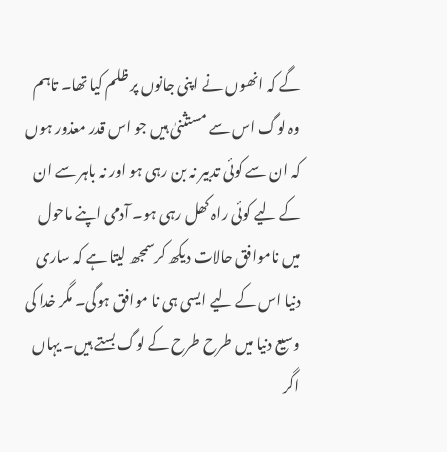گے کہ انھوں نے اپنی جانوں پر ظلم کیا تھا۔ تاہم وہ لوگ اس سے مستثنیٰ ہیں جو اس قدر معذور ہوں کہ ان سے کوئی تدبیر نہ بن رہی ہو اور نہ باہر سے ان کے لیے کوئی راہ کھل رہی ہو۔ آدمی اپنے ماحول میں ناموافق حالات دیکھ کرسمجھ لیتا ہے کہ ساری دنیا اس کے لیے ایسی ہی نا موافق ہوگی۔ مگر خدا کی وسیع دنیا میں طرح طرح کے لوگ بستے ہیں۔ یہاں اگر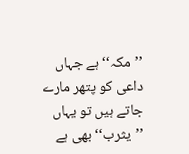’’مکہ‘‘ ہے جہاں داعی کو پتھر مارے جاتے ہیں تو یہاں ’’یثرب‘‘ بھی ہے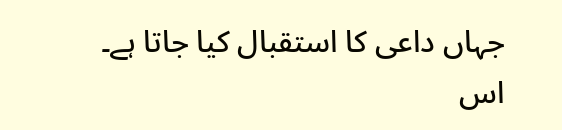جہاں داعی کا استقبال کیا جاتا ہے۔ اس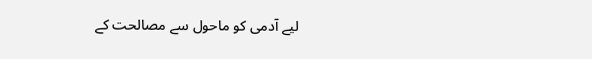لیے آدمی کو ماحول سے مصالحت کے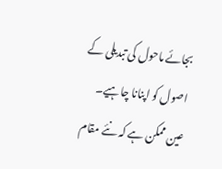بجائے ماحول کی تبدیلی کے اصول کو اپنانا چاہیے۔ عین ممکن ہے کہ نئے مقام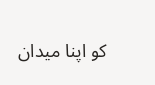کو اپنا میدان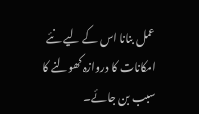عمل بنانا اس کے لیے نئے امکانات کا دروازہ کھولنے کا سبب بن جائے۔